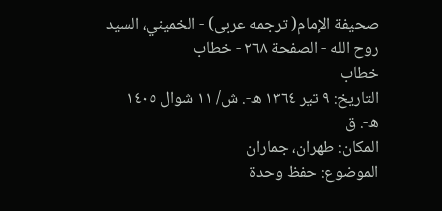صحيفة الإمام( ترجمه عربى) - الخميني، السيد روح الله - الصفحة ٢٦٨ - خطاب
خطاب
التاريخ: ٩ تير ١٣٦٤ ه-. ش/ ١١ شوال ١٤٠٥ ه-. ق
المكان: طهران، جماران
الموضوع: حفظ وحدة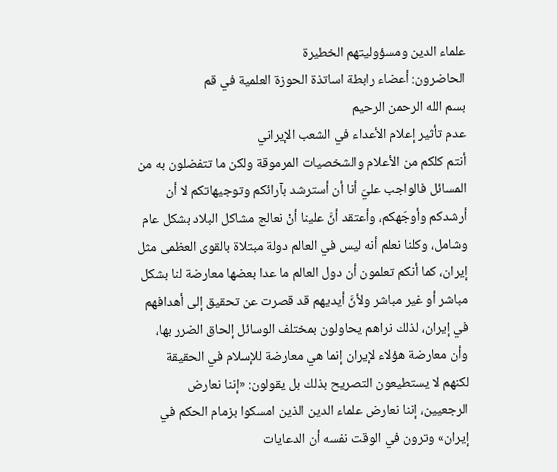علماء الدين ومسؤوليتهم الخطيرة
الحاضرون: أعضاء رابطة اساتذة الحوزة العلمية في قم
بسم الله الرحمن الرحيم
عدم تأثير إعلام الأعداء في الشعب الإيراني
أنتم كلكم من الأعلام والشخصيات المرموقة ولكن ما تتفضلون به من المسائل فالواجب عليّ أنا أن أسترشد بآرائكم وتوجيهاتكم لا أن أرشدكم وأوجّهكم، وأعتقد أنَّ علينا أنْ نعالج مشاكل البلاد بشكل عام وشامل، وكلنا نعلم أنه ليس في العالم دولة مبتلاة بالقوى العظمى مثل إيران، كما أنكم تعلمون أن دول العالم ما عدا بعضها معارضة لنا بشكل مباشر أو غير مباشر ولأنَّ أيديهم قد قصرت عن تحقيق إلى أهدافهم في إيران، لذلك نراهم يحاولون بمختلف الوسائل إلحاق الضرر بها، وأن معارضة هؤلاء لإيران إنما هي معارضة للإسلام في الحقيقة لكنهم لا يستطيعون التصريح بذلك بل يقولون: «إننا نعارض الرجعيين، إننا نعارض علماء الدين الذين امسكوا بزمام الحكم في إيران» وترون في الوقت نفسه أن الدعايات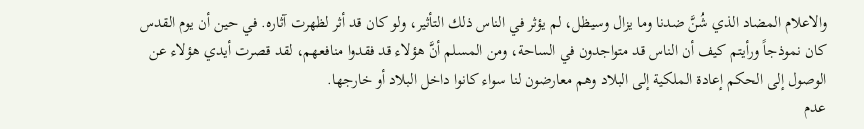والاعلام المضاد الذي شُنَّ ضدنا وما يزال وسيظل، لم يؤثر في الناس ذلك التأثير، ولو كان قد أثر لظهرت آثاره. في حين أن يوم القدس كان نموذجاً ورأيتم كيف أن الناس قد متواجدون في الساحة، ومن المسلم أنَّ هؤلاء قد فقدوا منافعهم، لقد قصرت أيدي هؤلاء عن الوصول إلى الحكم إعادة الملكية إلى البلاد وهم معارضون لنا سواء كانوا داخل البلاد أو خارجها.
عدم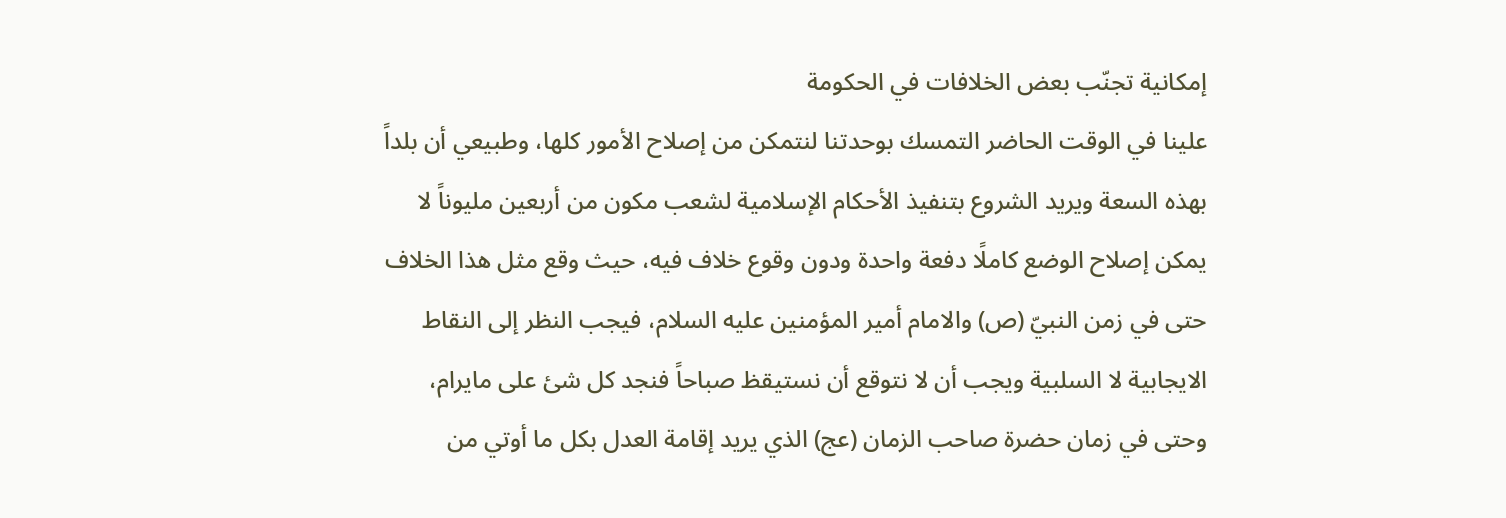إمكانية تجنّب بعض الخلافات في الحكومة
علينا في الوقت الحاضر التمسك بوحدتنا لنتمكن من إصلاح الأمور كلها، وطبيعي أن بلداً بهذه السعة ويريد الشروع بتنفيذ الأحكام الإسلامية لشعب مكون من أربعين مليوناً لا يمكن إصلاح الوضع كاملًا دفعة واحدة ودون وقوع خلاف فيه، حيث وقع مثل هذا الخلاف حتى في زمن النبيّ (ص) والامام أمير المؤمنين عليه السلام، فيجب النظر إلى النقاط الايجابية لا السلبية ويجب أن لا نتوقع أن نستيقظ صباحاً فنجد كل شئ على مايرام، وحتى في زمان حضرة صاحب الزمان (عج) الذي يريد إقامة العدل بكل ما أوتي من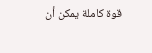قوة كاملة يمكن أن